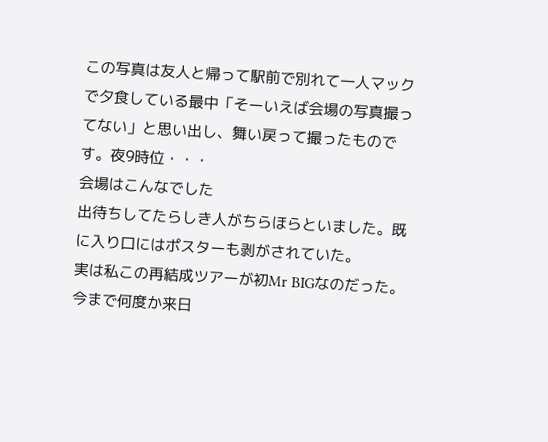この写真は友人と帰って駅前で別れて一人マックで夕食している最中「そーいえば会場の写真撮ってない」と思い出し、舞い戻って撮ったものです。夜9時位・・・
会場はこんなでした
出待ちしてたらしき人がちらほらといました。既に入り口にはポスターも剥がされていた。
実は私この再結成ツアーが初Mr BIGなのだった。
今まで何度か来日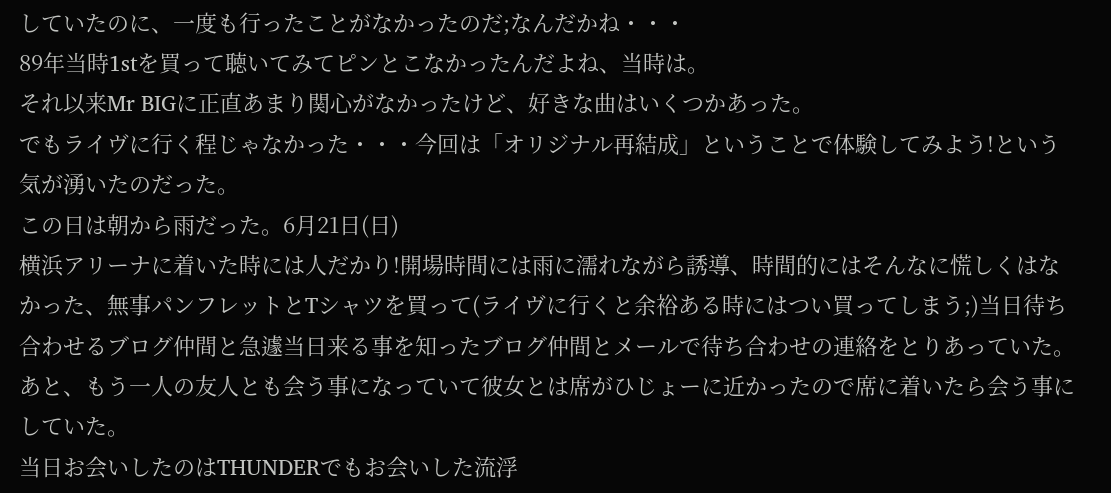していたのに、一度も行ったことがなかったのだ;なんだかね・・・
89年当時1stを買って聴いてみてピンとこなかったんだよね、当時は。
それ以来Mr BIGに正直あまり関心がなかったけど、好きな曲はいくつかあった。
でもライヴに行く程じゃなかった・・・今回は「オリジナル再結成」ということで体験してみよう!という気が湧いたのだった。
この日は朝から雨だった。6月21日(日)
横浜アリーナに着いた時には人だかり!開場時間には雨に濡れながら誘導、時間的にはそんなに慌しくはなかった、無事パンフレットとTシャツを買って(ライヴに行くと余裕ある時にはつい買ってしまう;)当日待ち合わせるブログ仲間と急遽当日来る事を知ったブログ仲間とメールで待ち合わせの連絡をとりあっていた。
あと、もう一人の友人とも会う事になっていて彼女とは席がひじょーに近かったので席に着いたら会う事にしていた。
当日お会いしたのはTHUNDERでもお会いした流浮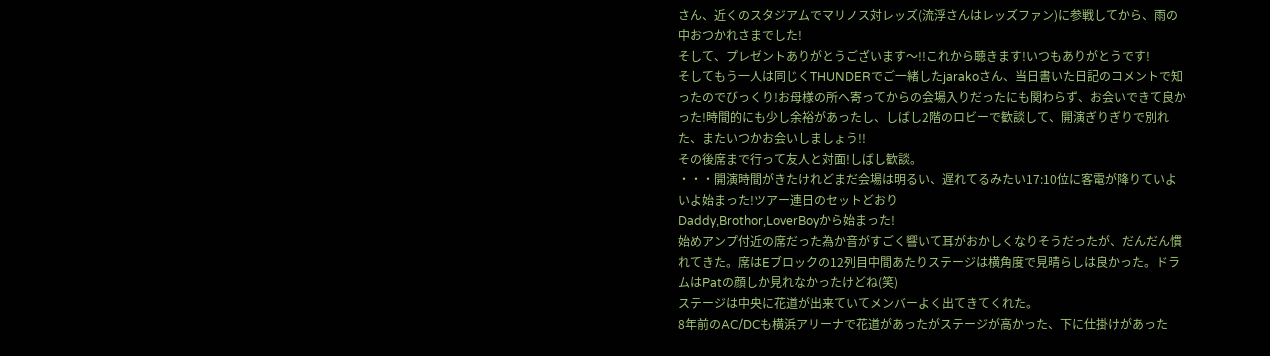さん、近くのスタジアムでマリノス対レッズ(流浮さんはレッズファン)に参戦してから、雨の中おつかれさまでした!
そして、プレゼントありがとうございます〜!!これから聴きます!いつもありがとうです!
そしてもう一人は同じくTHUNDERでご一緒したjarakoさん、当日書いた日記のコメントで知ったのでびっくり!お母様の所へ寄ってからの会場入りだったにも関わらず、お会いできて良かった!時間的にも少し余裕があったし、しばし2階のロビーで歓談して、開演ぎりぎりで別れた、またいつかお会いしましょう!!
その後席まで行って友人と対面!しばし歓談。
・・・開演時間がきたけれどまだ会場は明るい、遅れてるみたい17:10位に客電が降りていよいよ始まった!ツアー連日のセットどおり
Daddy,Brothor,LoverBoyから始まった!
始めアンプ付近の席だった為か音がすごく響いて耳がおかしくなりそうだったが、だんだん慣れてきた。席はEブロックの12列目中間あたりステージは横角度で見晴らしは良かった。ドラムはPatの顔しか見れなかったけどね(笑)
ステージは中央に花道が出来ていてメンバーよく出てきてくれた。
8年前のAC/DCも横浜アリーナで花道があったがステージが高かった、下に仕掛けがあった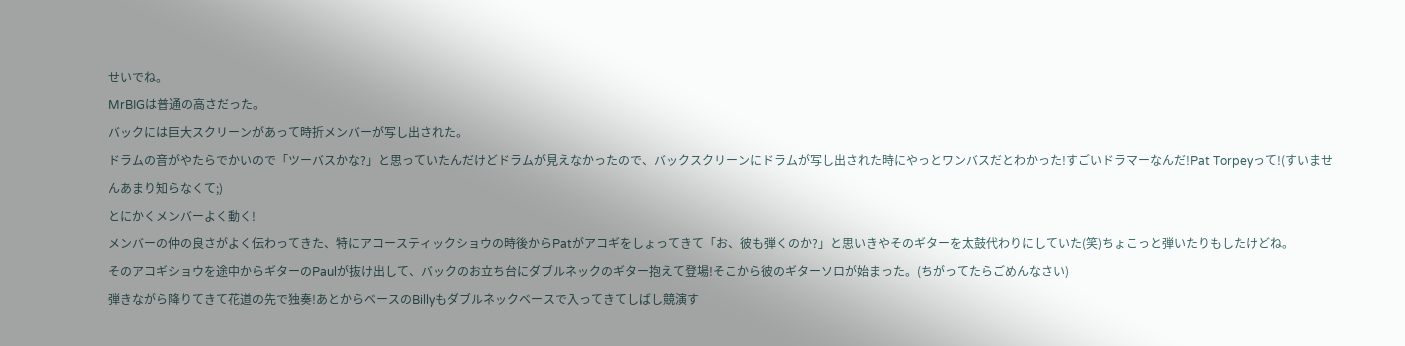せいでね。
MrBIGは普通の高さだった。
バックには巨大スクリーンがあって時折メンバーが写し出された。
ドラムの音がやたらでかいので「ツーバスかな?」と思っていたんだけどドラムが見えなかったので、バックスクリーンにドラムが写し出された時にやっとワンバスだとわかった!すごいドラマーなんだ!Pat Torpeyって!(すいませんあまり知らなくて;)
とにかくメンバーよく動く!
メンバーの仲の良さがよく伝わってきた、特にアコースティックショウの時後からPatがアコギをしょってきて「お、彼も弾くのか?」と思いきやそのギターを太鼓代わりにしていた(笑)ちょこっと弾いたりもしたけどね。
そのアコギショウを途中からギターのPaulが抜け出して、バックのお立ち台にダブルネックのギター抱えて登場!そこから彼のギターソロが始まった。(ちがってたらごめんなさい)
弾きながら降りてきて花道の先で独奏!あとからベースのBillyもダブルネックベースで入ってきてしばし競演す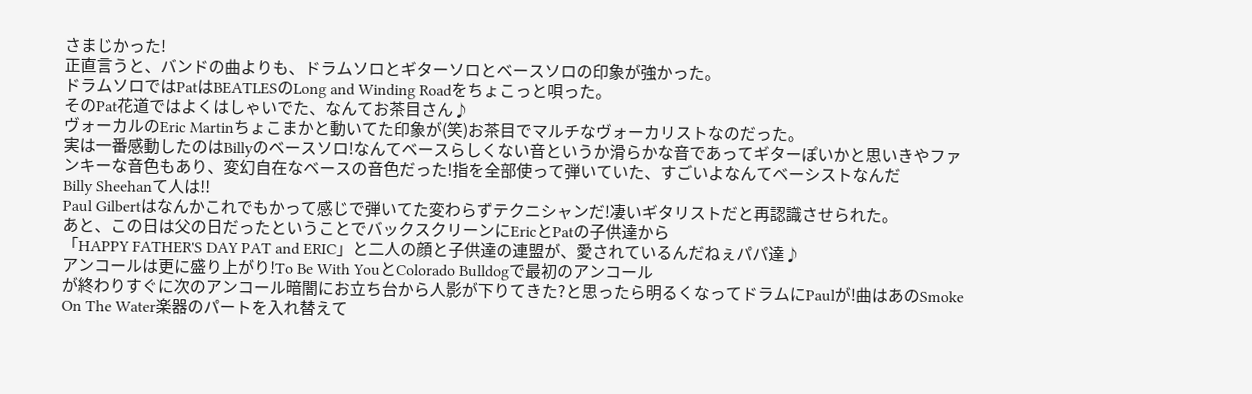さまじかった!
正直言うと、バンドの曲よりも、ドラムソロとギターソロとベースソロの印象が強かった。
ドラムソロではPatはBEATLESのLong and Winding Roadをちょこっと唄った。
そのPat花道ではよくはしゃいでた、なんてお茶目さん♪
ヴォーカルのEric Martinちょこまかと動いてた印象が(笑)お茶目でマルチなヴォーカリストなのだった。
実は一番感動したのはBillyのベースソロ!なんてベースらしくない音というか滑らかな音であってギターぽいかと思いきやファンキーな音色もあり、変幻自在なベースの音色だった!指を全部使って弾いていた、すごいよなんてベーシストなんだ
Billy Sheehanて人は!!
Paul Gilbertはなんかこれでもかって感じで弾いてた変わらずテクニシャンだ!凄いギタリストだと再認識させられた。
あと、この日は父の日だったということでバックスクリーンにEricとPatの子供達から
「HAPPY FATHER'S DAY PAT and ERIC」と二人の顔と子供達の連盟が、愛されているんだねぇパパ達♪
アンコールは更に盛り上がり!To Be With YouとColorado Bulldogで最初のアンコール
が終わりすぐに次のアンコール暗闇にお立ち台から人影が下りてきた?と思ったら明るくなってドラムにPaulが!曲はあのSmoke On The Water楽器のパートを入れ替えて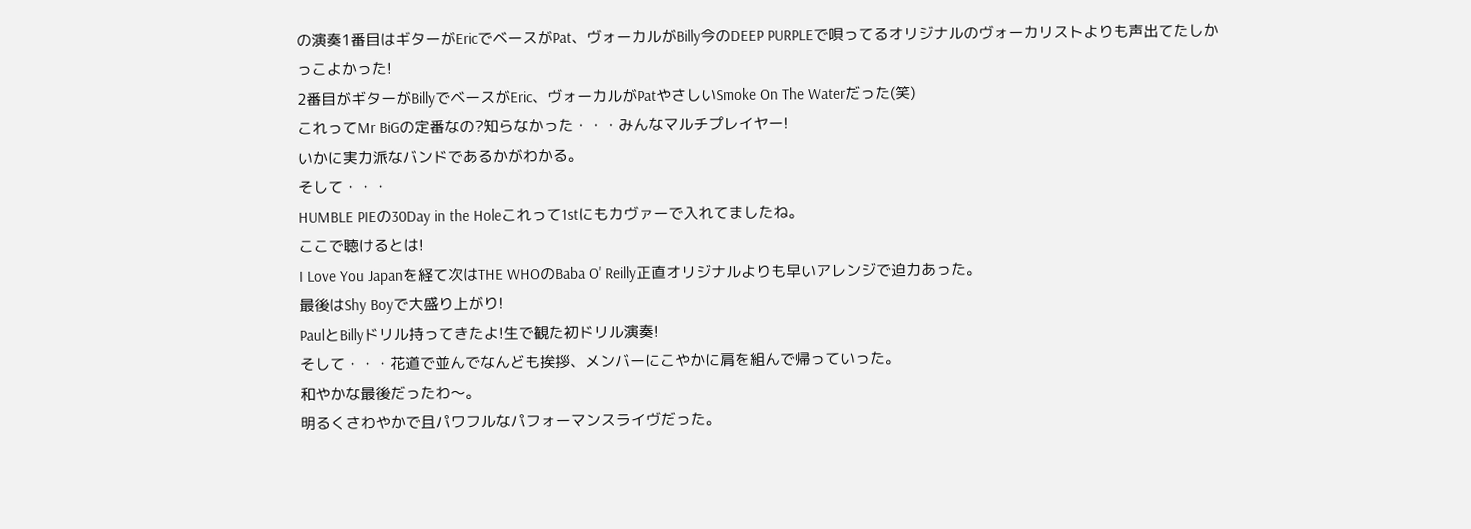の演奏1番目はギターがEricでベースがPat、ヴォーカルがBilly今のDEEP PURPLEで唄ってるオリジナルのヴォーカリストよりも声出てたしかっこよかった!
2番目がギターがBillyでベースがEric、ヴォーカルがPatやさしいSmoke On The Waterだった(笑)
これってMr BiGの定番なの?知らなかった・・・みんなマルチプレイヤー!
いかに実力派なバンドであるかがわかる。
そして・・・
HUMBLE PIEの30Day in the Holeこれって1stにもカヴァーで入れてましたね。
ここで聴けるとは!
I Love You Japanを経て次はTHE WHOのBaba O' Reilly正直オリジナルよりも早いアレンジで迫力あった。
最後はShy Boyで大盛り上がり!
PaulとBillyドリル持ってきたよ!生で観た初ドリル演奏!
そして・・・花道で並んでなんども挨拶、メンバーにこやかに肩を組んで帰っていった。
和やかな最後だったわ〜。
明るくさわやかで且パワフルなパフォーマンスライヴだった。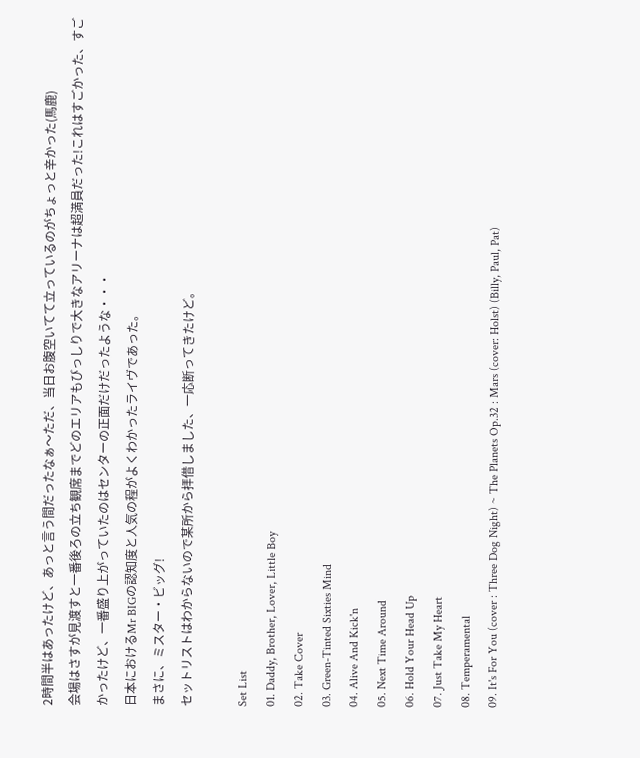2時間半はあったけど、あっと言う間だったなぁ〜ただ、当日お腹空いてて立っているのがちょっと辛かった(馬鹿)
会場はさすが見渡すと一番後ろの立ち観席までどのエリアもびっしりで大きなアリーナは超満員だった!これはすごかった、すごかったけど、一番盛り上がっていたのはセンターの正面だけだったような・・・
日本におけるMr BIGの認知度と人気の程がよくわかったライヴであった。
まさに、ミスター・ビッグ!
セットリストはわからないので某所から拝借しました、一応断ってきたけど。

Set List
01. Daddy, Brother, Lover, Little Boy
02. Take Cover
03. Green-Tinted Sixties Mind
04. Alive And Kick'n
05. Next Time Around
06. Hold Your Head Up
07. Just Take My Heart
08. Temperamental
09. It's For You (cover : Three Dog Night) ~ The Planets Op.32 : Mars (cover: Holst) (Billy, Paul, Pat)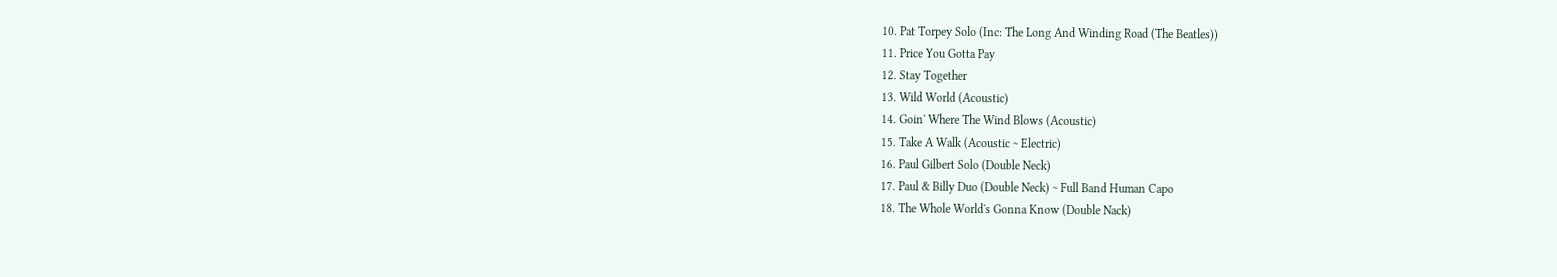10. Pat Torpey Solo (Inc: The Long And Winding Road (The Beatles))
11. Price You Gotta Pay
12. Stay Together
13. Wild World (Acoustic)
14. Goin' Where The Wind Blows (Acoustic)
15. Take A Walk (Acoustic ~ Electric)
16. Paul Gilbert Solo (Double Neck)
17. Paul & Billy Duo (Double Neck) ~ Full Band Human Capo
18. The Whole World's Gonna Know (Double Nack)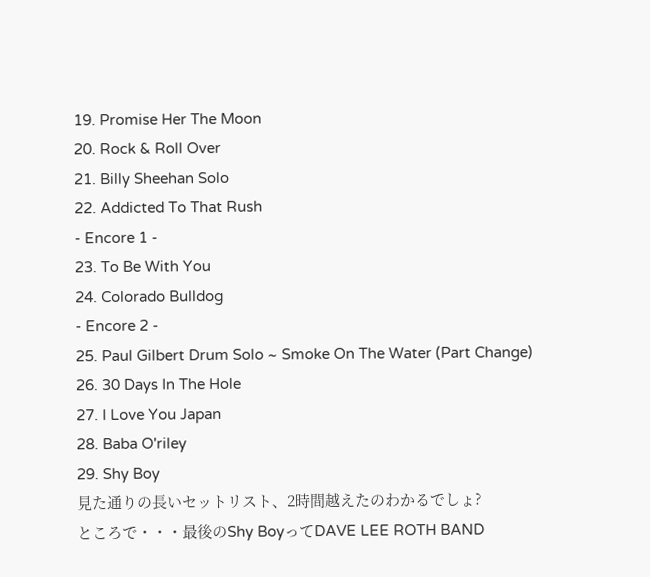19. Promise Her The Moon
20. Rock & Roll Over
21. Billy Sheehan Solo
22. Addicted To That Rush
- Encore 1 -
23. To Be With You
24. Colorado Bulldog
- Encore 2 -
25. Paul Gilbert Drum Solo ~ Smoke On The Water (Part Change)
26. 30 Days In The Hole
27. I Love You Japan
28. Baba O'riley
29. Shy Boy
見た通りの長いセットリスト、2時間越えたのわかるでしょ?
ところで・・・最後のShy BoyってDAVE LEE ROTH BAND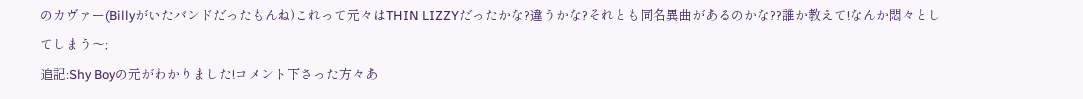のカヴァー(Billyがいたバンドだったもんね)これって元々はTHIN LIZZYだったかな?違うかな?それとも同名異曲があるのかな??誰か教えて!なんか悶々としてしまう〜;
追記:Shy Boyの元がわかりました!コメント下さった方々あ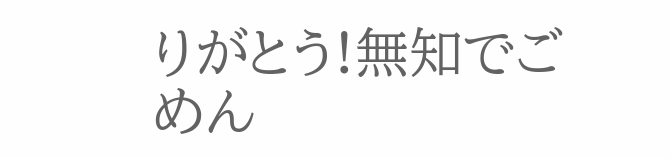りがとう!無知でごめん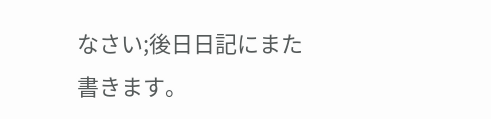なさい;後日日記にまた書きます。